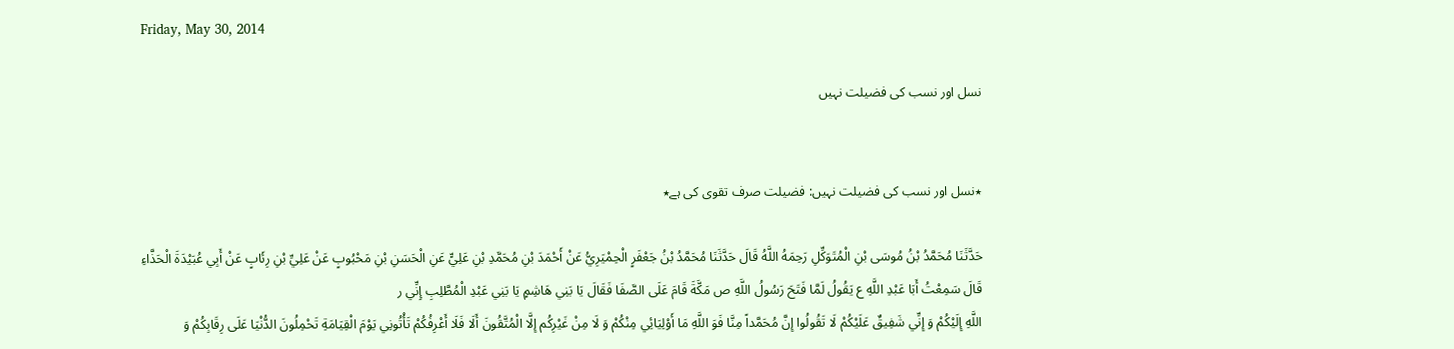Friday, May 30, 2014

نسل اور نسب کی فضیلت نہیں


٭نسل اور نسب کی فضیلت نہیں: فضیلت صرف تقوی کی ہے٭

حَدَّثَنَا مُحَمَّدُ بْنُ مُوسَى بْنِ الْمُتَوَكِّلِ رَحِمَهُ اللَّهُ قَالَ حَدَّثَنَا مُحَمَّدُ بْنُ جَعْفَرٍ الْحِمْيَرِيُّ عَنْ أَحْمَدَ بْنِ مُحَمَّدِ بْنِ عَلِيٍّ عَنِ الْحَسَنِ بْنِ مَحْبُوبٍ عَنْ عَلِيِّ بْنِ رِئَابٍ عَنْ أَبِي عُبَيْدَةَ الْحَذَّاءِ قَالَ سَمِعْتُ أَبَا عَبْدِ اللَّهِ ع يَقُولُ لَمَّا فَتَحَ رَسُولُ اللَّهِ ص مَكَّةَ قَامَ عَلَى الصَّفَا فَقَالَ يَا بَنِي هَاشِمٍ يَا بَنِي عَبْدِ الْمُطَّلِبِ إِنِّي ر
اللَّهِ إِلَيْكُمْ وَ إِنِّي شَفِيقٌ عَلَيْكُمْ لَا تَقُولُوا إِنَّ مُحَمَّداً مِنَّا فَوَ اللَّهِ مَا أَوْلِيَائِي مِنْكُمْ وَ لَا مِنْ غَيْرِكُم إِلَّا الْمُتَّقُونَ أَلَا فَلَا أَعْرِفُكُمْ تَأْتُونِي يَوْمَ الْقِيَامَةِ تَحْمِلُونَ الدُّنْيَا عَلَى رِقَابِكُمْ وَ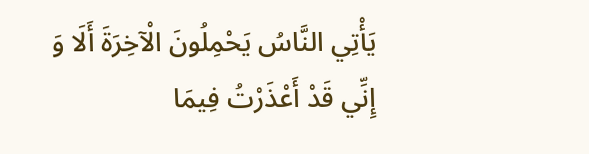يَأْتِي النَّاسُ يَحْمِلُونَ الْآخِرَةَ أَلَا وَ إِنِّي قَدْ أَعْذَرْتُ فِيمَا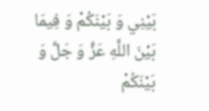بَيْنِي وَ بَيْنَكُمْ وَ فِيمَا بَيْنَ اللَّهِ عَزَّ وَ جَلَّ وَ بَيْنَكُمْ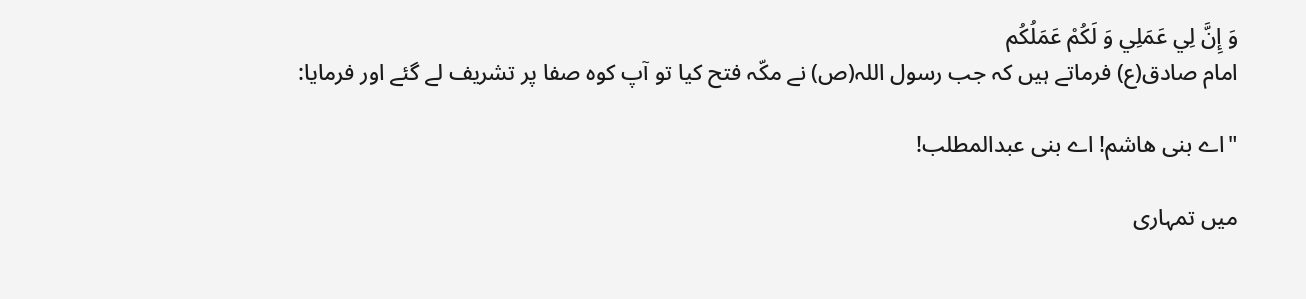وَ إِنَّ لِي عَمَلِي وَ لَكُمْ عَمَلُكُم
امام صادق(ع) فرماتے ہیں کہ جب رسول اللہ(ص) نے مکّہ فتح کیا تو آپ کوہ صفا پر تشریف لے گئے اور فرمایا:

"اے بنی ھاشم! اے بنی عبدالمطلب!

میں تمہاری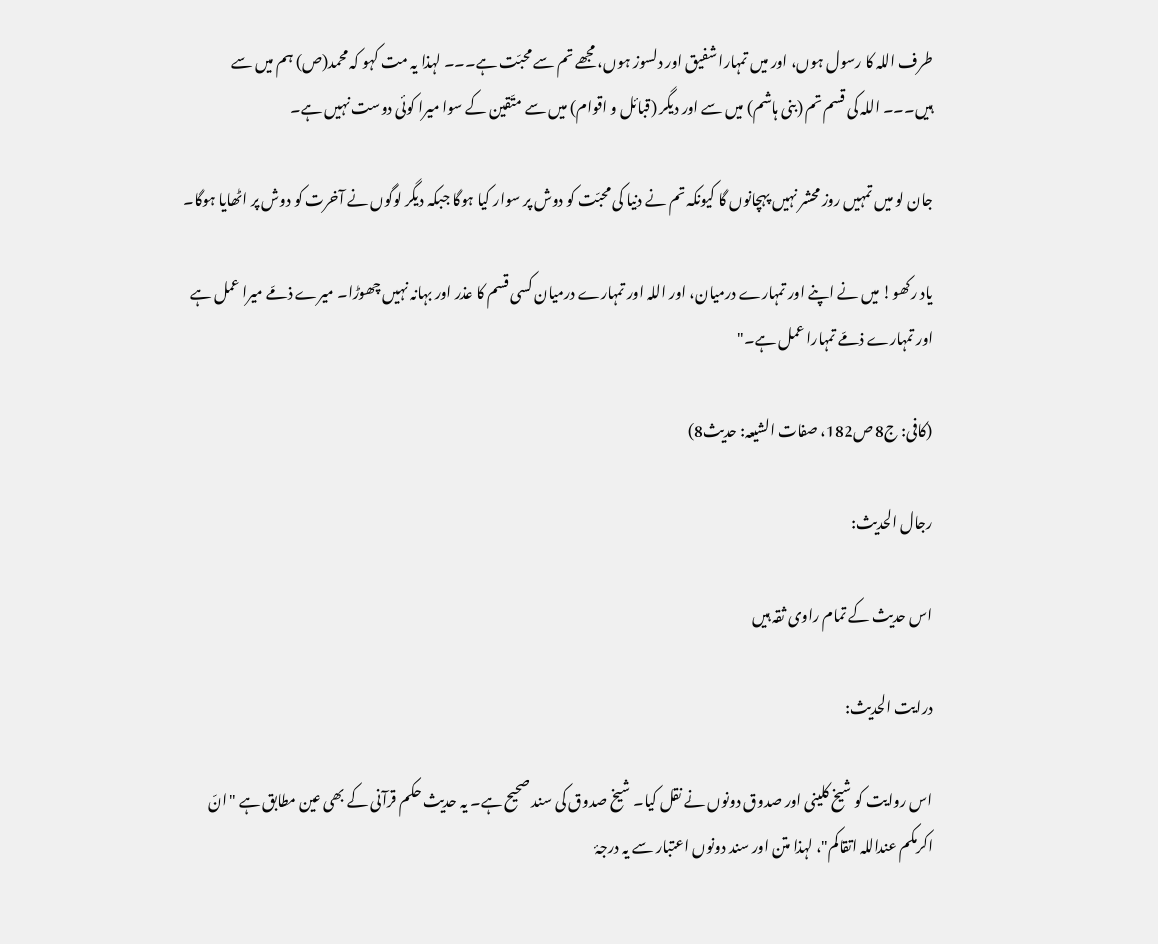طرف اللہ کا رسول ہوں، اور میں تمہارا شفیق اور دلسوز ہوں، مجھے تم سے محبّت ہے۔۔۔ لہذا یہ مت کہو کہ محمد(ص) ہم میں سے ہیں۔۔۔ اللہ کی قسم تم (بنی ہاشم) میں سے اور دیگر (قبائل و اقوام) میں سے متّقین کے سوا میرا کوئی دوست نہیں ہے۔

جان لو میں تمہیں روز محشر نہیں پہچانوں گا کیونکہ تم نے دنیا کی محبّت کو دوش پر سوار کیا ہوگا جبکہ دیگر لوگوں نے آخرت کو دوش پر اٹھایا ہوگا۔

یاد رکھو! میں نے اپنے اور تمہارے درمیان، اور اللہ اور تمہارے درمیان کسی قسم کا عذر اور بہانہ نہیں چھوڑا۔ میرے ذمّے میرا عمل ہے اور تمہارے ذمّے تمہارا عمل ہے۔"

(کافی: ج8 ص182، صفات الشیعہ: حدیث8)

رجال الحدیث:

اس حدیث کے تمام راوی ثقہ ہیں

درایت الحدیث:

اس روایت کو شیخ کلینی اور صدوق دونوں نے نقل کیا۔ شیخ صدوق کی سند صحیح ہے۔ یہ حدیث حکم قرآنی کے بھی عین مطابق ہے "انّ اکرمکم عنداللہ اتقاکم"، لہذا متن اور سند دونوں اعتبار سے یہ درجۂ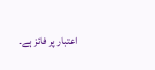اعتبار پر فائز ہے۔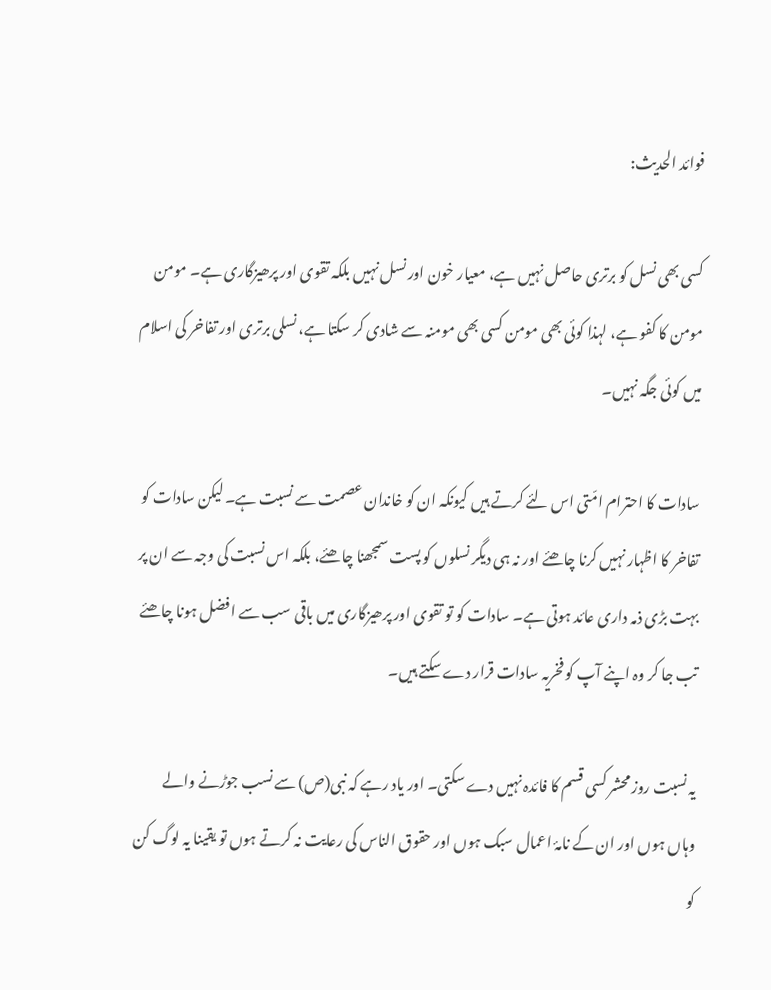فوائد الحدیث:

کسی بھی نسل کو برتری حاصل نہیں ہے، معیار خون اور نسل نہیں بلکہ تقوی اور پرھیزگاری ہے۔ مومن مومن کا کفو ہے، لہذا کوئی بھی مومن کسی بھی مومنہ سے شادی کر سکتا ہے، نسلی برتری اور تفاخر کی اسلام میں کوئی جگہ نہیں۔

سادات کا احترام امّتی اس لئے کرتے ہیں کیونکہ ان کو خاندان عصمت سے نسبت ہے۔ لیکن سادات کو تفاخر کا اظہار نہیں کرنا چاھئے اور نہ ہی دیگر نسلوں کو پست سمجھنا چاھئے، بلکہ اس نسبت کی وجہ سے ان پر بہت بڑی ذمہ داری عائد ہوتی ہے۔ سادات کو تو تقوی اور پرھیزگاری میں باقی سب سے افضل ہونا چاھئے تب جا کر وہ اپنے آپ کو فخریہ سادات قرار دے سکتے ہیں۔

یہ نسبت روز محشر کسی قسم کا فائدہ نہیں دے سکتی۔ اور یاد رہے کہ نبی(ص) سے نسب جوڑنے والے وہاں ہوں اور ان کے نامۂ اعمال سبک ہوں اور حقوق الناس کی رعایت نہ کرتے ہوں تو یقینا یہ لوگ کن کو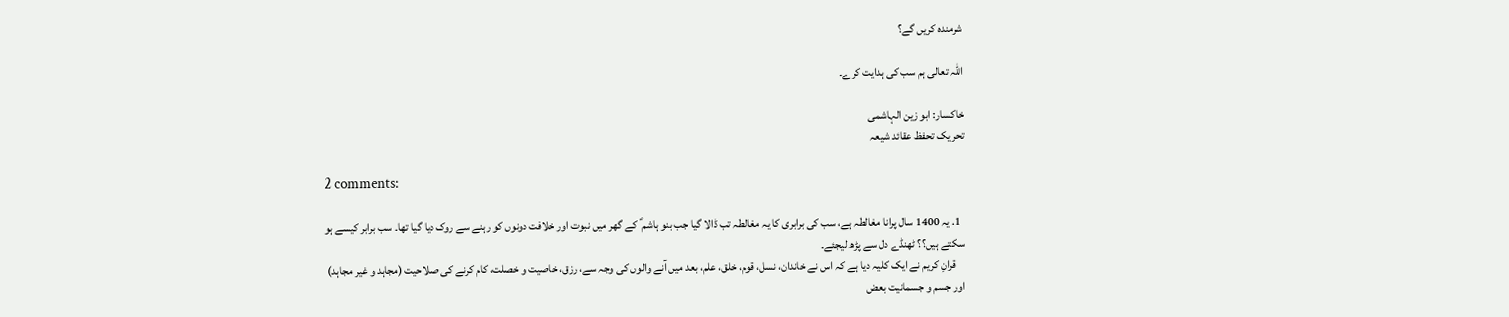شرمندہ کریں گے؟

اللہ تعالی ہم سب کی ہدایت کرے۔

خاکسار: ابو زین الہاشمی
تحریک تحفظ عقائد شیعہ

2 comments:

  1. یہ 1400 سال پرانا مغالطہ ہے، سب کی برابری کا یہ مغالطہ تب ڈالا گیا جب بنو ہاشم ؑ کے گھر میں نبوت اور خلافت دونوں کو رہنے سے روک دیا گیا تھا۔ سب برابر کیسے ہو سکتے ہیں؟؟ ٹھنڈے دل سے پڑھ لیجئے۔
    قرانِ کریم نے ایک کلیہ دیا ہے کہ اس نے خاندان، نسل، قوم، خلق، علم، بعد میں آنے والوں کی وجہ سے، رزق، خاصیت و خصلت، کام کرنے کی صلاحیت (مجاہد و غیر مجاہد) اور جسم و جسمانیت بعض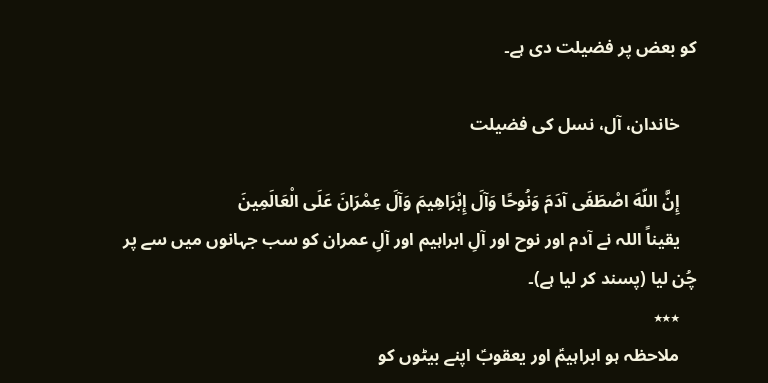کو بعض پر فضیلت دی ہے۔

    خاندان، آل، نسل کی فضیلت

    إِنَّ اللّهَ اصْطَفَى آدَمَ وَنُوحًا وَآلَ إِبْرَاهِيمَ وَآلَ عِمْرَانَ عَلَى الْعَالَمِينَ
    یقیناً اللہ نے آدم اور نوح اور آلِ ابراہیم اور آلِ عمران کو سب جہانوں میں سے پر چُن لیا (پسند کر لیا ہے)۔
    ٭٭٭
    ملاحظہ ہو ابراہیمؑ اور یعقوبؑ اپنے بیٹوں کو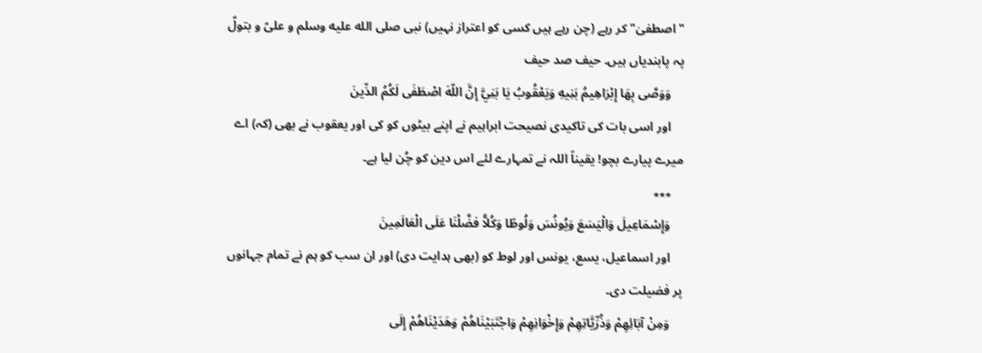"اصطفیٰ" کر رہے (چن رہے ہیں کسی کو اعتراز نہیں) نبی صلى الله عليه وسلم و علیؑ و بتولؑ پہ پابندیاں ہیں۔ حیف صد حیف
    وَوَصَّى بِهَا إِبْرَاهِيمُ بَنِيهِ وَيَعْقُوبُ يَا بَنِيَّ إِنَّ اللّهَ اصْطَفَى لَكُمُ الدِّينَ
    اور اسی بات کی تاکیدی نصیحت ابراہیم نے اپنے بیٹوں کو کی اور یعقوب نے بھی (کہ) اے میرے پیارے بچو! یقیناً اللہ نے تمہارے لئے اس دین کو چُن لیا ہے۔
    ٭٭٭
    وَإِسْمَاعِيلَ وَالْيَسَعَ وَيُونُسَ وَلُوطًا وَكُلاًّ فضَّلْنَا عَلَى الْعَالَمِينَ
    اور اسماعیل، یسع، یونس اور لوط کو (بھی ہدایت دی) اور ان سب کو ہم نے تمام جہانوں پر فضیلت دی۔
    وَمِنْ آبَائِهِمْ وَذُرِّيَّاتِهِمْ وَإِخْوَانِهِمْ وَاجْتَبَيْنَاهُمْ وَهَدَيْنَاهُمْ إِلَى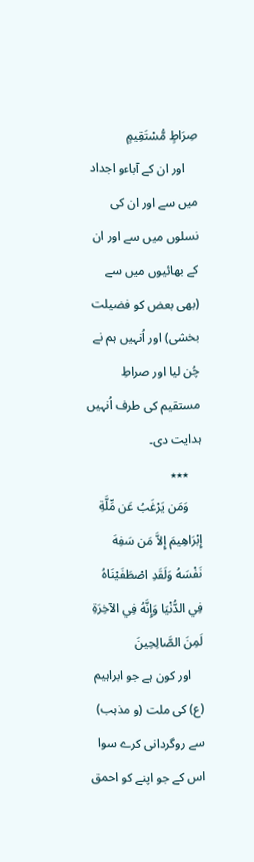صِرَاطٍ مُّسْتَقِيمٍ
    اور ان کے آباءو اجداد میں سے اور ان کی نسلوں میں سے اور ان کے بھائیوں میں سے (بھی بعض کو فضیلت بخشی) اور اُنہیں ہم نے چُن لیا اور صراطِ مستقیم کی طرف اُنہیں ہدایت دی۔
    ٭٭٭
    وَمَن يَرْغَبُ عَن مِّلَّةِ إِبْرَاهِيمَ إِلاَّ مَن سَفِهَ نَفْسَهُ وَلَقَدِ اصْطَفَيْنَاهُ فِي الدُّنْيَا وَإِنَّهُ فِي الآخِرَةِ لَمِنَ الصَّالِحِينَ
    اور کون ہے جو ابراہیم (ع) کی ملت (و مذہب) سے روگردانی کرے سوا اس کے جو اپنے کو احمق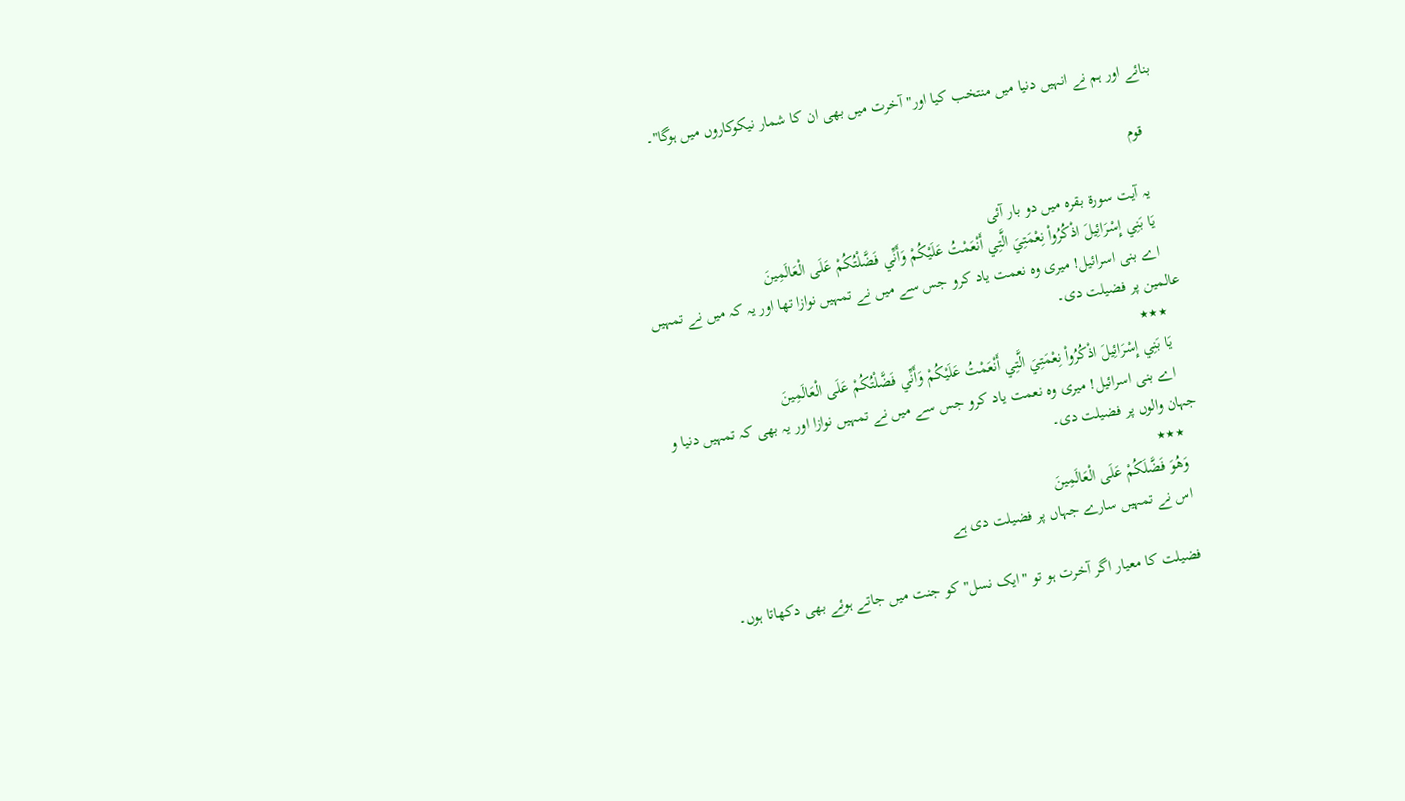بنائے اور ہم نے انہیں دنیا میں منتخب کیا اور" آخرت میں بھی ان کا شمار نیکوکاروں میں ہوگا"۔

    قوم

    یہ آیت سورۃ بقرہ میں دو بار آئی
    يَا بَنِي إِسْرَائِيلَ اذْكُرُواْ نِعْمَتِيَ الَّتِي أَنْعَمْتُ عَلَيْكُمْ وَأَنِّي فَضَّلْتُكُمْ عَلَى الْعَالَمِينَ
    اے بنی اسرائیل! میری وہ نعمت یاد کرو جس سے میں نے تمہیں نوازا تھا اور یہ کہ میں نے تمہیں عالمین پر فضیلت دی۔
    ٭٭٭
    يَا بَنِي إِسْرَائِيلَ اذْكُرُواْ نِعْمَتِيَ الَّتِي أَنْعَمْتُ عَلَيْكُمْ وَأَنِّي فَضَّلْتُكُمْ عَلَى الْعَالَمِينَ
    اے بنی اسرائیل! میری وہ نعمت یاد کرو جس سے میں نے تمہیں نوازا اور یہ بھی کہ تمہیں دنیا و جہان والوں پر فضیلت دی۔
    ٭٭٭
    وَهُوَ فَضَّلَكُمْ عَلَى الْعَالَمِينَ
    اس نے تمہیں سارے جہاں پر فضیلت دی ہے

    فضیلت کا معیار اگر آخرت ہو تو "ایک نسل" کو جنت میں جاتے ہوئے بھی دکھاتا ہوں۔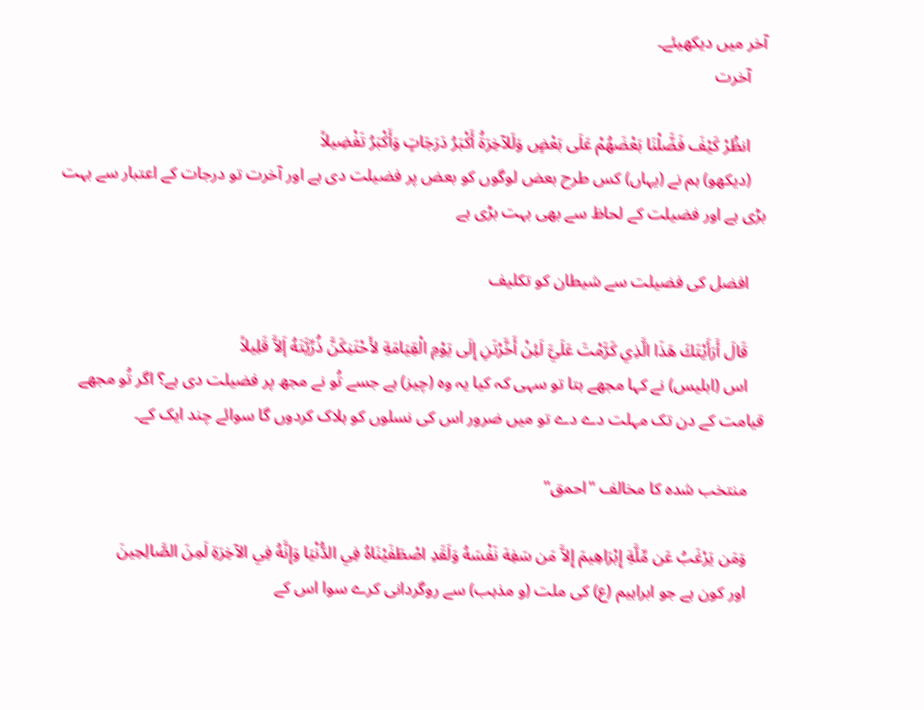آخر میں دیکھیئے۔
    آخرت

    انظُرْ كَيْفَ فَضَّلْنَا بَعْضَهُمْ عَلَى بَعْضٍ وَلَلآخِرَةُ أَكْبَرُ دَرَجَاتٍ وَأَكْبَرُ تَفْضِيلاً
    (دیکھو) ہم نے (یہاں) کس طرح بعض لوگوں کو بعض پر فضیلت دی ہے اور آخرت تو درجات کے اعتبار سے بہت بڑی ہے اور فضیلت کے لحاظ سے بھی بہت بڑی ہے

    افضل کی فضیلت سے شیطان کو تکلیف

    قَالَ أَرَأَيْتَكَ هَذَا الَّذِي كَرَّمْتَ عَلَيَّ لَئِنْ أَخَّرْتَنِ إِلَى يَوْمِ الْقِيَامَةِ لأَحْتَنِكَنَّ ذُرِّيَّتَهُ إَلاَّ قَلِيلاً
    اس (ابلیس) نے کہا مجھے بتا تو سہی کہ کیا یہ وہ (چیز) ہے جسے تُو نے مجھ پر فضیلت دی ہے؟ اگر تُو مجھے قیامت کے دن تک مہلت دے دے تو میں ضرور اس کی نسلوں کو ہلاک کردوں گا سوائے چند ایک کے۔

    منتخب شدہ کا مخالف "احمق"

    وَمَن يَرْغَبُ عَن مِّلَّةِ إِبْرَاهِيمَ إِلاَّ مَن سَفِهَ نَفْسَهُ وَلَقَدِ اصْطَفَيْنَاهُ فِي الدُّنْيَا وَإِنَّهُ فِي الآخِرَةِ لَمِنَ الصَّالِحِينَ
    اور کون ہے جو ابراہیم (ع) کی ملت (و مذہب) سے روگردانی کرے سوا اس کے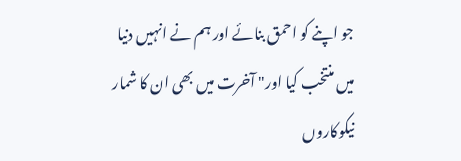جو اپنے کو احمق بنائے اور ہم نے انہیں دنیا میں منتخب کیا اور" آخرت میں بھی ان کا شمار نیکوکاروں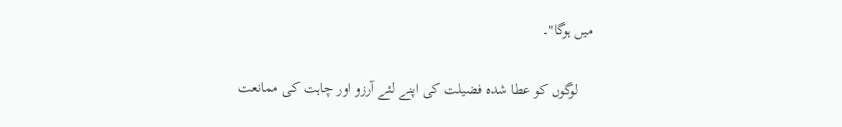میں ہوگا"۔

    لوگوں کو عطا شدہ فضیلت کی اپنے لئے آرزو اور چاہت کی ممانعت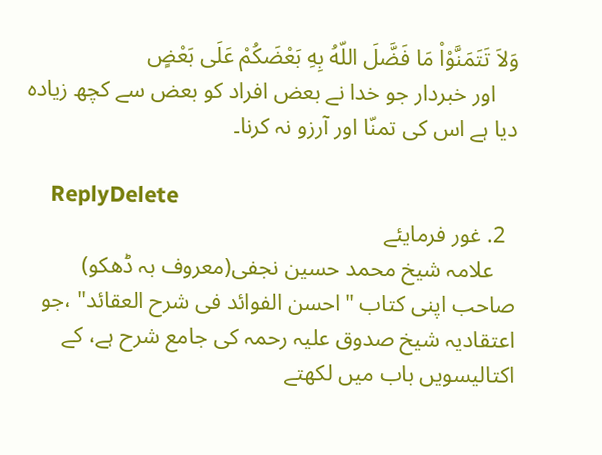وَلاَ تَتَمَنَّوْاْ مَا فَضَّلَ اللّهُ بِهِ بَعْضَكُمْ عَلَى بَعْضٍ
    اور خبردار جو خدا نے بعض افراد کو بعض سے کچھ زیادہ دیا ہے اس کی تمنّا اور آرزو نہ کرنا۔

    ReplyDelete
  2. غور فرمایئے
    علامہ شیخ محمد حسین نجفی(معروف بہ ڈهکو) صاحب اپنی کتاب "احسن الفوائد فی شرح العقائد" ،جو اعتقادیہ شیخ صدوق علیہ رحمہ کی جامع شرح ہے، کے اکتالیسویں باب میں لکهتے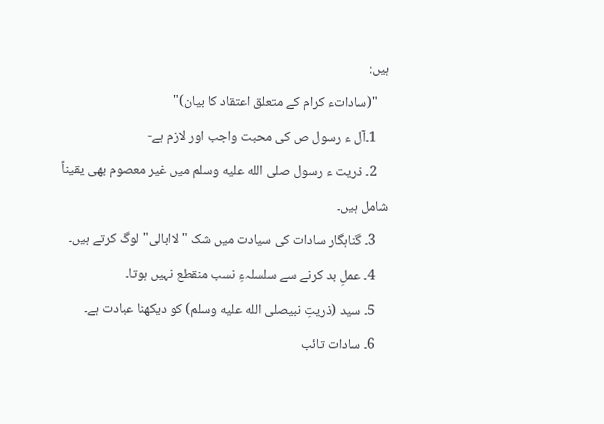ہیں:
    "(ساداتء کرام کے متعلق اعتقاد کا بیان)"
    1۔آل ء رسول ص کی محبت واجب اور لازم ہے-
    2۔ ذریت ء رسول صلى الله عليه وسلم میں غیر معصوم بھی یقیناً شامل ہیں۔
    3۔ گناہگار سادات کی سیادت میں شک "لاابالی" لوگ کرتے ہیں۔
    4۔ عملِ بد کرنے سے سلسلہءِ نسب منقطع نہیں ہوتا۔
    5۔ سید (ذریتِ نبیصلى الله عليه وسلم) کو دیکھنا عبادت ہے۔
    6۔ سادات تائب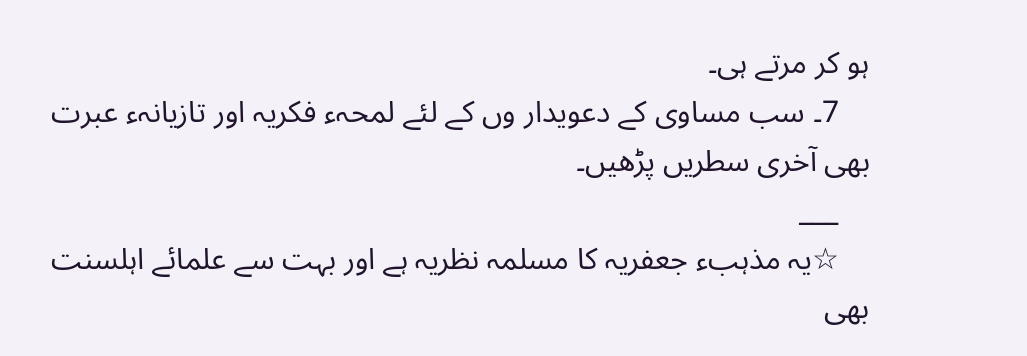ہو کر مرتے ہی۔
    7۔ سب مساوی کے دعویدار وں کے لئے لمحہء فکریہ اور تازیانہء عبرت بھی آخری سطریں پڑھیں۔
    ___
    ☆یہ مذہبء جعفریہ کا مسلمہ نظریہ ہے اور بہت سے علمائے اہلسنت بهی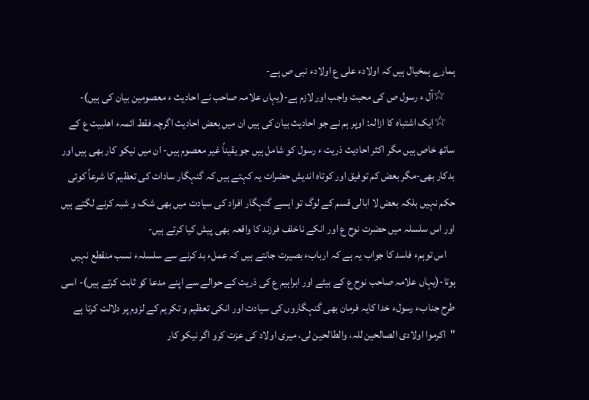ہمارے ہمخیال ہیں کہ اولادء علی ع اولادء نبی ص ہے-
    ☆آل ء رسول ص کی محبت واجب اور لازم ہے-(یہاں علامہ صاحب نے احادیث ء معصومین بیان کی ہیں)-
    ☆ایک اشتباہ کا ازالہ: اوپر ہم نے جو احادیث بیان کی ہیں ان میں بعض احادیث اگرچہ فقط ائمہء اهلبیت ع کے ساتھ خاص ہیں مگر اکثر احادیث ذریت ء رسول کو شامل ہیں جو یقیناً غیر معصوم ہیں- ان میں نیکو کار بهی ہیں اور بدکار بهی-مگر بعض کم توفیق اور کوتاہ اندیش حضرات یہ کہتے ہیں کہ گنہگار سادات کی تعظیم کا شرعاً کوئی حکم نہیں بلکہ بعض لا ابالی قسم کے لوگ تو ایسے گنہگار افراد کی سیادت میں بهی شک و شبہ کرنے لگتے ہیں اور اس سلسلہ میں حضرت نوح ع اور انکے ناخلف فرزند کا واقعہ بهی پیش کیا کرتے ہیں-
    اس توہمء فاسد کا جواب یہ ہے کہ اربابء بصیرت جانتے ہیں کہ عملء بد کرنے سے سلسلہء نسب منقطع نہیں ہوتا-(یہاں علامہ صاحب نوح ع کے بیٹے اور ابراہیم ع کی ذریت کے حوالے سے اپنے مدعا کو ثابت کرتے ہیں)- اسی طرح جنابء رسولء خدا کایہ فرمان بهی گنہگاروں کی سیادت اور انکی تعظیم و تکریم کے لزوم پر دلالت کرتا ہے "اکرموا اولادی الصالحین للہ، والطالحین لی، میری اولاد کی عزت کرو اگر نیکو کار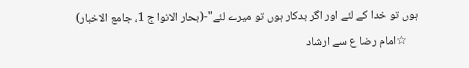ہوں تو خدا کے لئے اور اگر بدکار ہوں تو میرے لئے"-(بحار الانوا ج 1، جامع الاخبار)
    ☆امام رضا ع سے ارشاد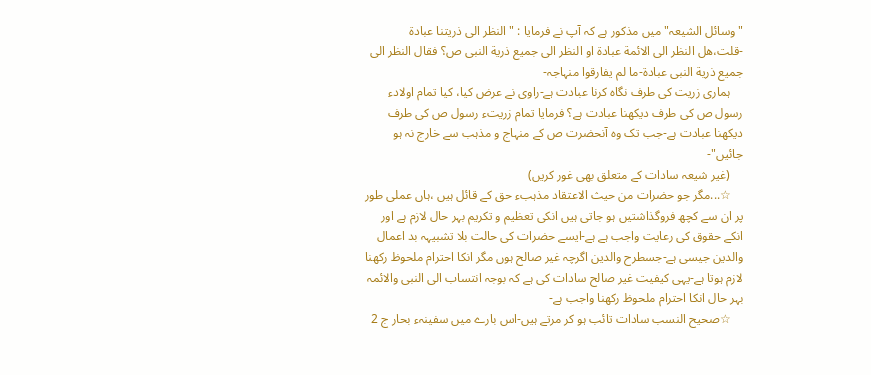"وسائل الشیعہ" میں مذکور ہے کہ آپ نے فرمایا : "النظر الی ذریتنا عبادة -قلت،هل النظر الی الائمة عبادة او النظر الی جمیع ذریة النبی ص؟ فقال النظر الی جمیع ذریة النبی عبادة-ما لم یفارقوا منہاجہ-
    ہماری زریت کی طرف نگاہ کرنا عبادت ہے-راوی نے عرض کیا، کیا تمام اولادء رسول ص کی طرف دیکهنا عبادت ہے؟ فرمایا تمام زریتء رسول ص کی طرف دیکهنا عبادت ہے-جب تک وہ آنحضرت ص کے منہاج و مذہب سے خارج نہ ہو جائیں"-
    (غیر شیعہ سادات کے متعلق بھی غور کریں)
    ☆...مگر جو حضرات من حیث الاعتقاد مذہبء حق کے قائل ہیں ،ہاں عملی طور پر ان سے کچھ فروگذاشتیں ہو جاتی ہیں انکی تعظیم و تکریم بہر حال لازم ہے اور انکے حقوق کی رعایت واجب ہے ہے-ایسے حضرات کی حالت بلا تشبیہہ بد اعمال والدین جیسی ہے-جسطرح والدین اگرچہ غیر صالح ہوں مگر انکا احترام ملحوظ رکهنا لازم ہوتا ہے-یہی کیفیت غیر صالح سادات کی ہے کہ بوجہ انتساب الی النبی والائمہ بہر حال انکا احترام ملحوظ رکهنا واجب ہے-
    ☆صحیح النسب سادات تائب ہو کر مرتے ہیں-اس بارے میں سفینہء بحار ج 2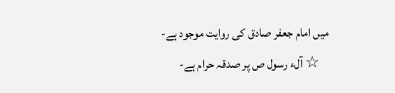میں امام جعفر صادق کی روایت موجود ہے-
    ☆ آلء رسول ص پر صدقہ حرام ہے-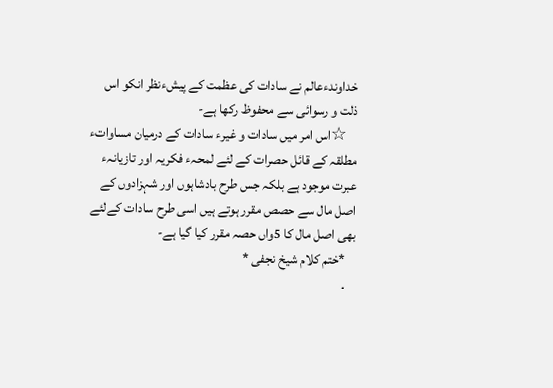خداوندءعالم نے سادات کی عظمت کے پیشءنظر انکو اس ذلت و رسوائی سے محفوظ رکها ہے-
    ☆اس امر میں سادات و غیرء سادات کے درمیان مساواتء مطلقہ کے قائل حصرات کے لئے لمحہء فکریہ اور تازیانہء عبرت موجود ہے بلکہ جس طرح بادشاہوں اور شہزادوں کے اصل مال سے حصص مقرر ہوتے ہیں اسی طرح سادات کےلئے بهی اصل مال کا 5واں حصہ مقرر کیا گیا ہے-
    *ختم کلام شیخ نجفی *
    ۔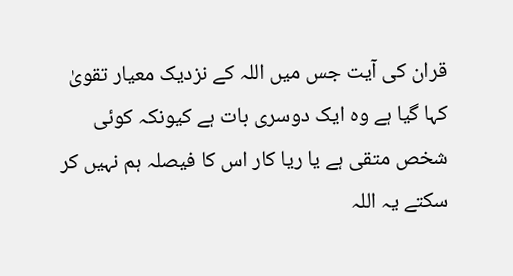قران کی آیت جس میں اللہ کے نزدیک معیار تقویٰ کہا گیا ہے وہ ایک دوسری بات ہے کیونکہ کوئی شخص متقی ہے یا ریا کار اس کا فیصلہ ہم نہیں کر سکتے یہ اللہ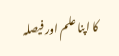کا اپنا علم اور فیصلہ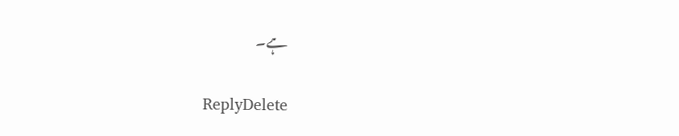ہے۔

    ReplyDelete